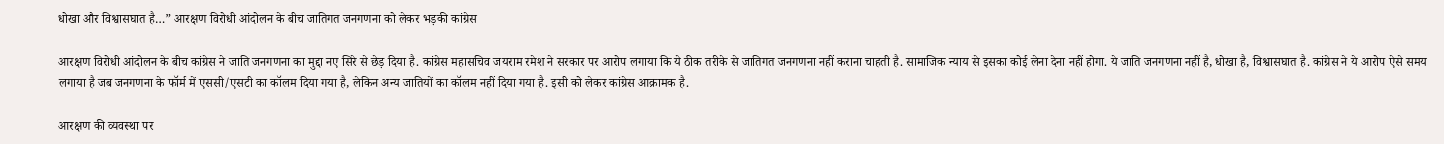धोखा और विश्वासघात है…” आरक्षण विरोधी आंदोलन के बीच जातिगत जनगणना को लेकर भड़की कांग्रेस

आरक्षण विरोधी आंदोलन के बीच कांग्रेस ने जाति जनगणना का मुद्दा नए सिरे से छेड़ दिया है. कांग्रेस महासचिव जयराम रमेश ने सरकार पर आरोप लगाया कि ये ठीक तरीके से जातिगत जनगणना नहीं कराना चाहती है. सामाजिक न्याय से इसका कोई लेना देना नहीं होगा. ये जाति जनगणना नहीं है, धोखा है, विश्वासघात है. कांग्रेस ने ये आरोप ऐसे समय लगाया है जब जनगणना के फॉर्म में एससी/एसटी का कॉलम दिया गया है, लेकिन अन्य जातियों का कॉलम नहीं दिया गया है. इसी को लेकर कांग्रेस आक्रामक है.

आरक्षण की व्यवस्था पर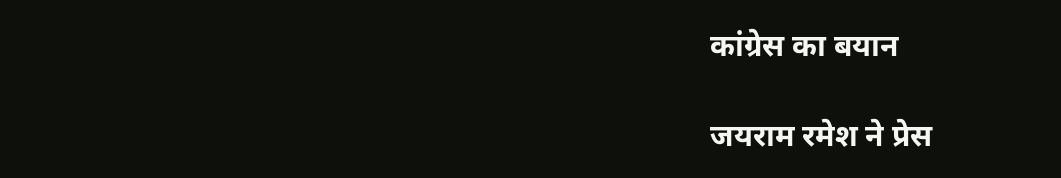कांग्रेस का बयान

जयराम रमेश ने प्रेस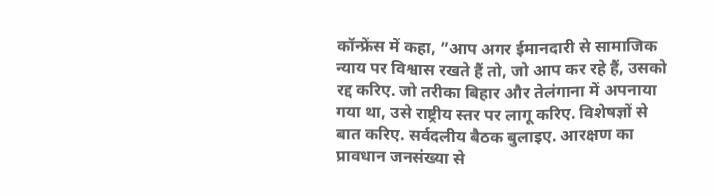कॉन्फ्रेंस में कहा, ”आप अगर ईमानदारी से सामाजिक न्याय पर विश्वास रखते हैं तो, जो आप कर रहे हैं, उसको रद्द करिए. जो तरीका बिहार और तेलंगाना में अपनाया गया था, उसे राष्ट्रीय स्तर पर लागू करिए. विशेषज्ञों से बात करिए. सर्वदलीय बैठक बुलाइए. आरक्षण का प्रावधान जनसंख्या से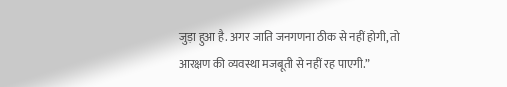जुड़ा हुआ है. अगर जाति जनगणना ठीक से नहीं होगी, तो आरक्षण की व्यवस्था मजबूती से नहीं रह पाएगी.”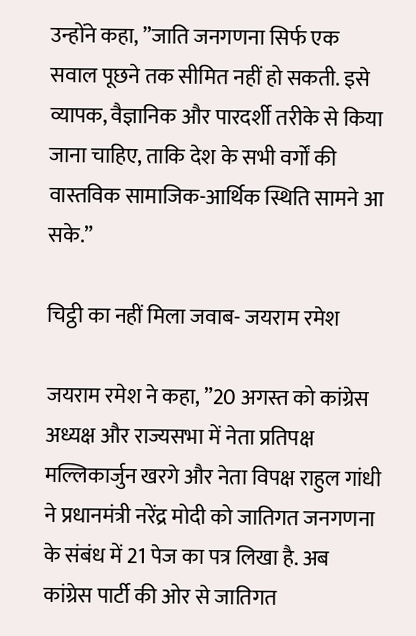उन्होंने कहा, ”जाति जनगणना सिर्फ एक सवाल पूछने तक सीमित नहीं हो सकती. इसे व्यापक, वैज्ञानिक और पारदर्शी तरीके से किया जाना चाहिए, ताकि देश के सभी वर्गों की वास्तविक सामाजिक-आर्थिक स्थिति सामने आ सके.”

चिट्ठी का नहीं मिला जवाब- जयराम रमेश

जयराम रमेश ने कहा, ”20 अगस्त को कांग्रेस अध्यक्ष और राज्यसभा में नेता प्रतिपक्ष मल्लिकार्जुन खरगे और नेता विपक्ष राहुल गांधी ने प्रधानमंत्री नरेंद्र मोदी को जातिगत जनगणना के संबंध में 21 पेज का पत्र लिखा है. अब कांग्रेस पार्टी की ओर से जातिगत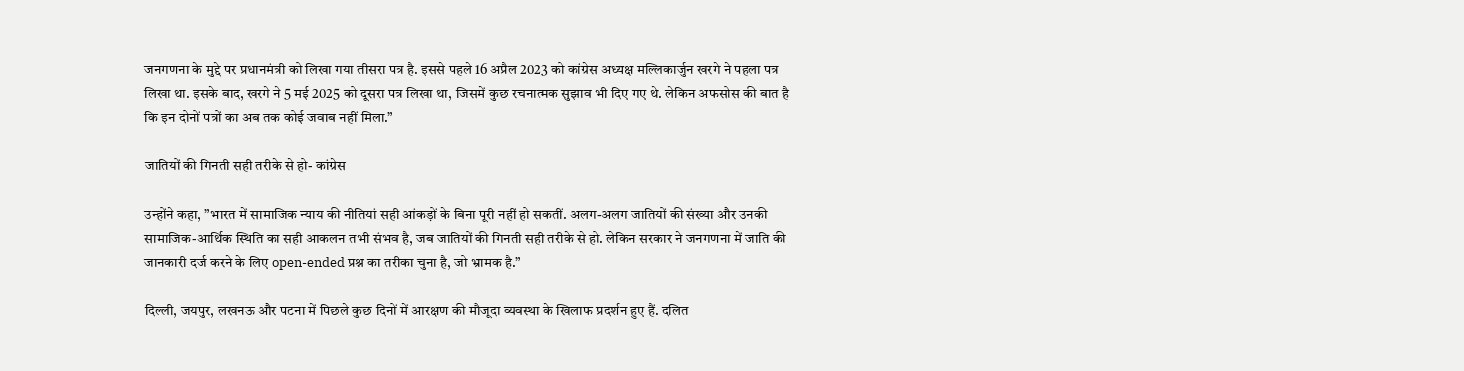जनगणना के मुद्दे पर प्रधानमंत्री को लिखा गया तीसरा पत्र है. इससे पहले 16 अप्रैल 2023 को कांग्रेस अध्यक्ष मल्लिकार्जुन खरगे ने पहला पत्र लिखा था. इसके बाद, खरगे ने 5 मई 2025 को दूसरा पत्र लिखा था, जिसमें कुछ रचनात्मक सुझाव भी दिए गए थे. लेकिन अफसोस की बात है कि इन दोनों पत्रों का अब तक कोई जवाब नहीं मिला.”

जातियों की गिनती सही तरीके से हो- कांग्रेस

उन्होंने कहा, ”भारत में सामाजिक न्याय की नीतियां सही आंकड़ों के बिना पूरी नहीं हो सकतीं. अलग-अलग जातियों की संख्या और उनकी सामाजिक-आर्थिक स्थिति का सही आकलन तभी संभव है, जब जातियों की गिनती सही तरीके से हो. लेकिन सरकार ने जनगणना में जाति की जानकारी दर्ज करने के लिए open-ended प्रश्न का तरीका चुना है, जो भ्रामक है.”

दिल्ली, जयपुर, लखनऊ और पटना में पिछले कुछ दिनों में आरक्षण की मौजूदा व्यवस्था के खिलाफ प्रदर्शन हुए हैं. दलित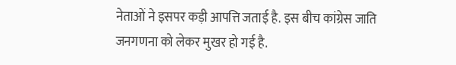नेताओं ने इसपर कड़ी आपत्ति जताई है. इस बीच कांग्रेस जाति जनगणना को लेकर मुखर हो गई है.